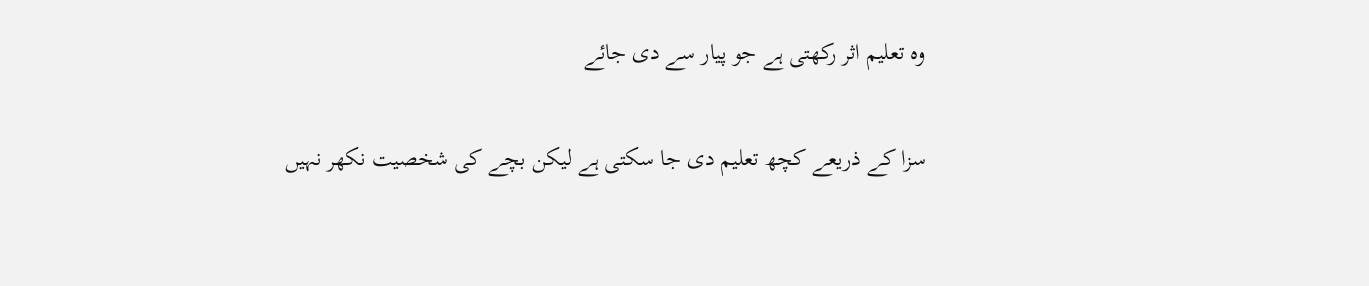وہ تعلیم اثر رکھتی ہے جو پیار سے دی جائے

سزا کے ذریعے کچھ تعلیم دی جا سکتی ہے لیکن بچے کی شخصیت نکھر نہیں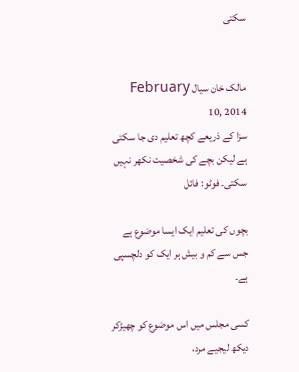سکتی


مالک خان سیال February 10, 2014
سزا کے ذریعے کچھ تعلیم دی جا سکتی ہے لیکن بچے کی شخصیت نکھر نہیں سکتی۔ فوٹو: فائل

بچوں کی تعلیم ایک ایسا موضوع ہے جس سے کم و بیش ہر ایک کو دلچسپی ہے۔

کسی مجلس میں اس موضوع کو چھیڑکر دیکھ لیجیے مرد،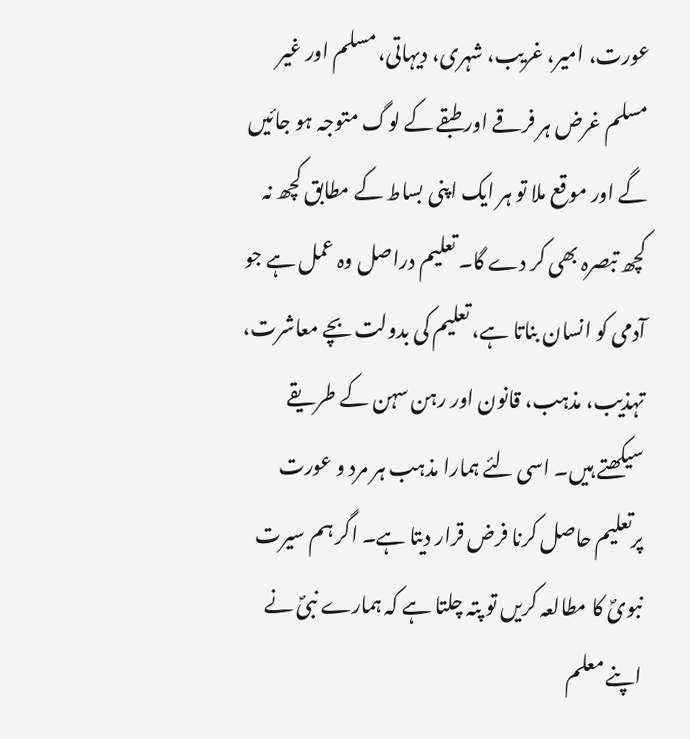عورت، امیر، غریب، شہری، دیہاتی، مسلم اور غیر مسلم غرض ہر فرقے اور طبقے کے لوگ متوجہ ہو جائیں گے اور موقع ملا تو ہر ایک اپنی بساط کے مطابق کچھ نہ کچھ تبصرہ بھی کر دے گا۔ تعلیم دراصل وہ عمل ہے جو آدمی کو انسان بناتا ہے، تعلیم کی بدولت بچے معاشرت، تہذیب، مذہب، قانون اور رہن سہن کے طریقے سیکھتے ہیں۔ اسی لئے ہمارا مذہب ہر مرد و عورت پرتعلیم حاصل کرنا فرض قرار دیتا ہے۔ اگر ہم سیرت نبویؐ کا مطالعہ کریں تو پتہ چلتا ہے کہ ہمارے نبیؐ نے اپنے معلم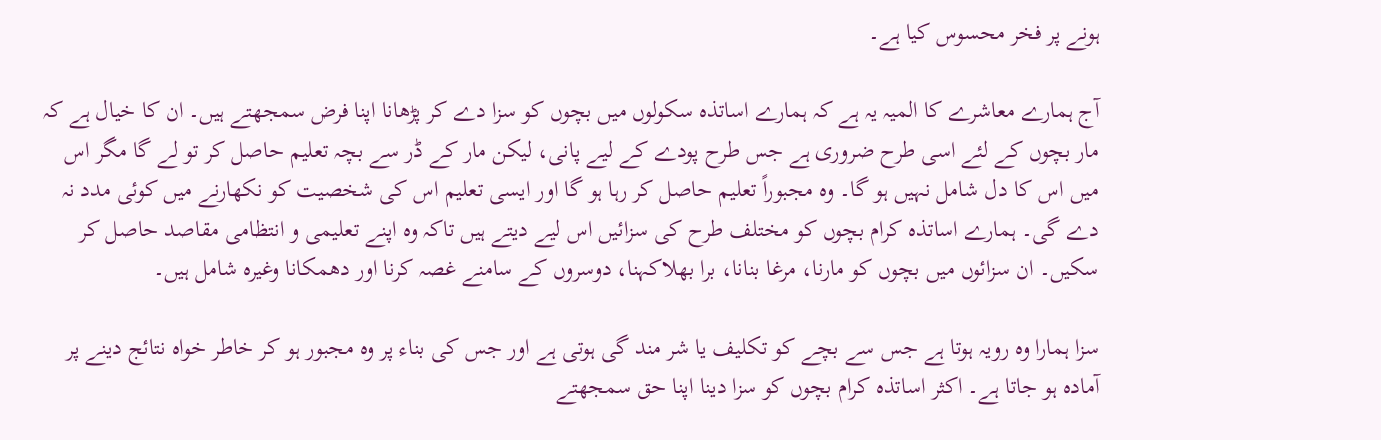ہونے پر فخر محسوس کیا ہے۔

آج ہمارے معاشرے کا المیہ یہ ہے کہ ہمارے اساتذہ سکولوں میں بچوں کو سزا دے کر پڑھانا اپنا فرض سمجھتے ہیں۔ ان کا خیال ہے کہ مار بچوں کے لئے اسی طرح ضروری ہے جس طرح پودے کے لیے پانی، لیکن مار کے ڈر سے بچہ تعلیم حاصل کر تو لے گا مگر اس میں اس کا دل شامل نہیں ہو گا۔ وہ مجبوراً تعلیم حاصل کر رہا ہو گا اور ایسی تعلیم اس کی شخصیت کو نکھارنے میں کوئی مدد نہ دے گی۔ ہمارے اساتذہ کرام بچوں کو مختلف طرح کی سزائیں اس لیے دیتے ہیں تاکہ وہ اپنے تعلیمی و انتظامی مقاصد حاصل کر سکیں۔ ان سزائوں میں بچوں کو مارنا، مرغا بنانا، برا بھلاکہنا، دوسروں کے سامنے غصہ کرنا اور دھمکانا وغیرہ شامل ہیں۔

سزا ہمارا وہ رویہ ہوتا ہے جس سے بچے کو تکلیف یا شر مند گی ہوتی ہے اور جس کی بناء پر وہ مجبور ہو کر خاطر خواہ نتائج دینے پر آمادہ ہو جاتا ہے۔ اکثر اساتذہ کرام بچوں کو سزا دینا اپنا حق سمجھتے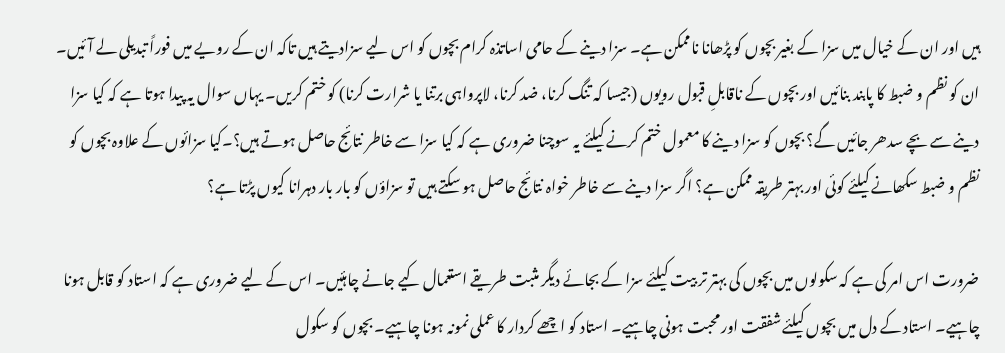ہیں اور ان کے خیال میں سزا کے بغیر بچوں کو پڑھانا ناممکن ہے۔ سزا دینے کے حامی اساتذہ کرام بچوں کو اس لیے سزادیتے ہیں تاکہ ان کے رویے میں فوراً تبدیلی لے آئیں۔ ان کو نظم و ضبط کا پابند بنائیں اور بچوں کے ناقابلِ قبول رویوں (جیسا کہ تنگ کرنا، ضد کرنا، لاپرواہی برتنا یا شرارت کرنا) کو ختم کریں۔ یہاں سوال یہ پیدا ہوتا ہے کہ کیا سزا دینے سے بچے سدھر جائیں گے؟ بچوں کو سزا دینے کا معمول ختم کرنے کیلئے یہ سوچنا ضروری ہے کہ کیا سزا سے خاطر نتائج حاصل ہوتے ہیں؟۔کیا سزائوں کے علاوہ بچوں کو نظم و ضبط سکھانے کیلئے کوئی اور بہتر طریقہ ممکن ہے؟ اگر سزا دینے سے خاطر خواہ نتائج حاصل ہو سکتے ہیں تو سزاؤں کو بار بار دہرانا کیوں پڑتا ہے؟

ضرورت اس امر کی ہے کہ سکولوں میں بچوں کی بہتر تر بیت کیلئے سزا کے بجائے دیگر مثبت طریقے استعمال کیے جانے چاہئیں۔ اس کے لیے ضروری ہے کہ استاد کو قابل ہونا چاہیے۔ استاد کے دل میں بچوں کیلئے شفقت اور محبت ہونی چاہیے۔ استاد کو اچھے کردار کا عملی نمونہ ہونا چاہیے۔ بچوں کو سکول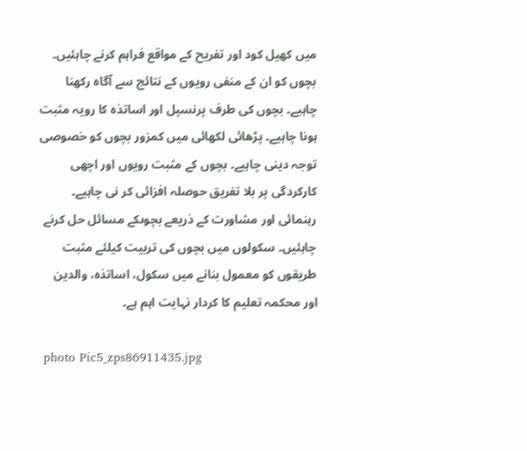میں کھیل کود اور تفریح کے مواقع فراہم کرنے چاہئیں۔ بچوں کو ان کے منفی رویوں کے نتائج سے آگاہ رکھنا چاہیے۔ بچوں کی طرف پرنسپل اور اساتذہ کا رویہ مثبت ہونا چاہیے۔ پڑھائی لکھائی میں کمزور بچوں کو خصوصی توجہ دینی چاہیے۔ بچوں کے مثبت رویوں اور اچھی کارکردگی پر بلا تفریق حوصلہ افزائی کر نی چاہیے۔ رہنمائی اور مشاورت کے ذریعے بچوںکے مسائل حل کرنے چاہئیں۔ سکولوں میں بچوں کی تربیت کیلئے مثبت طریقوں کو معمول بنانے میں سکول، اساتذہ، والدین اور محکمہ تعلیم کا کردار نہایت اہم ہے۔

 photo Pic5_zps86911435.jpg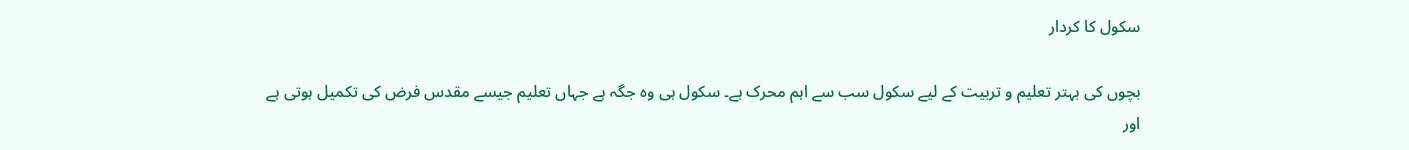سکول کا کردار

بچوں کی بہتر تعلیم و تربیت کے لیے سکول سب سے اہم محرک ہے۔ سکول ہی وہ جگہ ہے جہاں تعلیم جیسے مقدس فرض کی تکمیل ہوتی ہے اور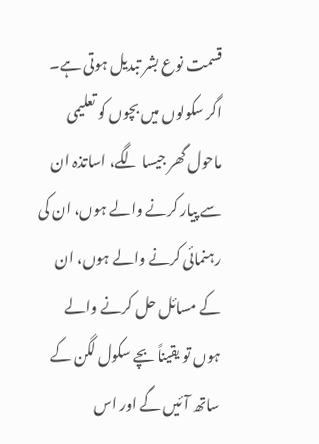قسمت نوع بشر تبدیل ہوتی ہے۔ اگر سکولوں میں بچوں کو تعلیمی ماحول گھر جیسا لگے، اساتذہ ان سے پیار کرنے والے ہوں، ان کی رہنمائی کرنے والے ہوں، ان کے مسائل حل کرنے والے ہوں تو یقیناً بچے سکول لگن کے ساتھ آئیں گے اور اس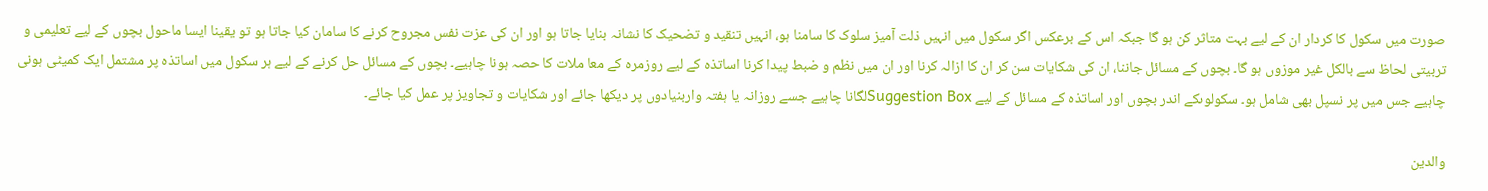صورت میں سکول کا کردار ان کے لیے بہت متاثر کن ہو گا جبکہ اس کے برعکس اگر سکول میں انہیں ذلت آمیز سلوک کا سامنا ہو، انہیں تنقید و تضحیک کا نشانہ بنایا جاتا ہو اور ان کی عزت نفس مجروح کرنے کا سامان کیا جاتا ہو تو یقینا ایسا ماحول بچوں کے لیے تعلیمی و تربیتی لحاظ سے بالکل غیر موزوں ہو گا۔ بچوں کے مسائل جاننا، ان کی شکایات سن کر ان کا ازالہ کرنا اور ان میں نظم و ضبط پیدا کرنا اساتذہ کے لیے روزمرہ کے معا ملات کا حصہ ہونا چاہیے۔ بچوں کے مسائل حل کرنے کے لیے ہر سکول میں اساتذہ پر مشتمل ایک کمیٹی ہونی چاہیے جس میں پر نسپل بھی شامل ہو۔ سکولوںکے اندر بچوں اور اساتذہ کے مسائل کے لیے Suggestion Boxلگانا چاہیے جسے روزانہ یا ہفتہ واربنیادوں پر دیکھا جائے اور شکایات و تجاویز پر عمل کیا جائے۔

والدین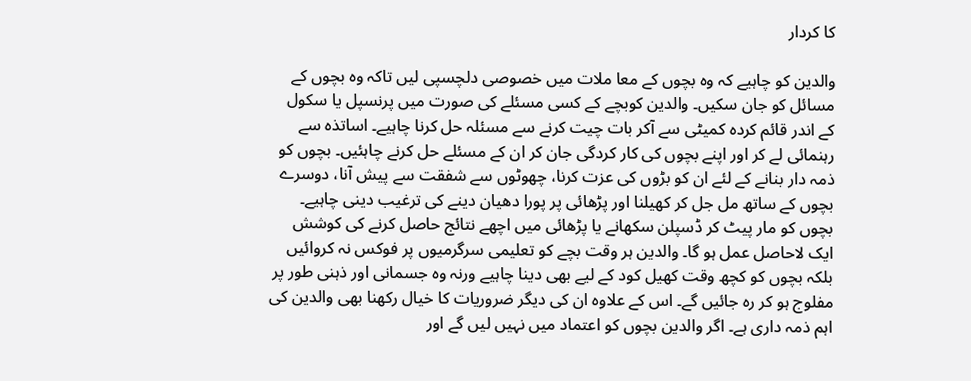کا کردار

والدین کو چاہیے کہ وہ بچوں کے معا ملات میں خصوصی دلچسپی لیں تاکہ وہ بچوں کے مسائل کو جان سکیں۔ والدین کوبچے کے کسی مسئلے کی صورت میں پرنسپل یا سکول کے اندر قائم کردہ کمیٹی سے آکر بات چیت کرنے سے مسئلہ حل کرنا چاہیے۔ اساتذہ سے رہنمائی لے کر اور اپنے بچوں کی کار کردگی جان کر ان کے مسئلے حل کرنے چاہئیں۔ بچوں کو ذمہ دار بنانے کے لئے ان کو بڑوں کی عزت کرنا، چھوٹوں سے شفقت سے پیش آنا، دوسرے بچوں کے ساتھ مل جل کر کھیلنا اور پڑھائی پر پورا دھیان دینے کی ترغیب دینی چاہیے۔ بچوں کو مار پیٹ کر ڈسپلن سکھانے یا پڑھائی میں اچھے نتائج حاصل کرنے کی کوشش ایک لاحاصل عمل ہو گا۔ والدین ہر وقت بچے کو تعلیمی سرگرمیوں پر فوکس نہ کروائیں بلکہ بچوں کو کچھ وقت کھیل کود کے لیے بھی دینا چاہیے ورنہ وہ جسمانی اور ذہنی طور پر مفلوج ہو کر رہ جائیں گے۔ اس کے علاوہ ان کی دیگر ضروریات کا خیال رکھنا بھی والدین کی اہم ذمہ داری ہے۔ اگر والدین بچوں کو اعتماد میں نہیں لیں گے اور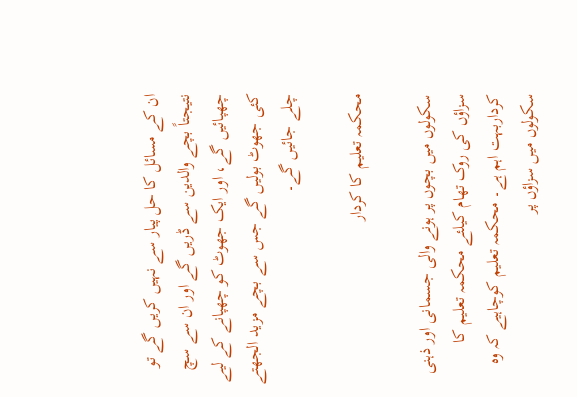ان کے مسائل کا حل پیار سے نہیں کریں گے تو نتیجتاً بچے والدین سے ڈریں گے اور ان سے سچ چھپائیں گے، اور ایک جھوٹ کو چھپانے کے لیے کئی جھوٹ بولیں گے جس سے بچے مزید الجھتے چلے جائیں گے۔

محکمہ تعلیم کا کردار

سکولوں میں بچوں پر ہونے والی جسمانی اور ذہنی سزاؤں کی روک تھام کیلئے محکمہ تعلیم کا کرداربہت اہم ہے۔ محکمہ تعلیم کوچاہیے کہ وہ سکولوں میں سزاؤں پر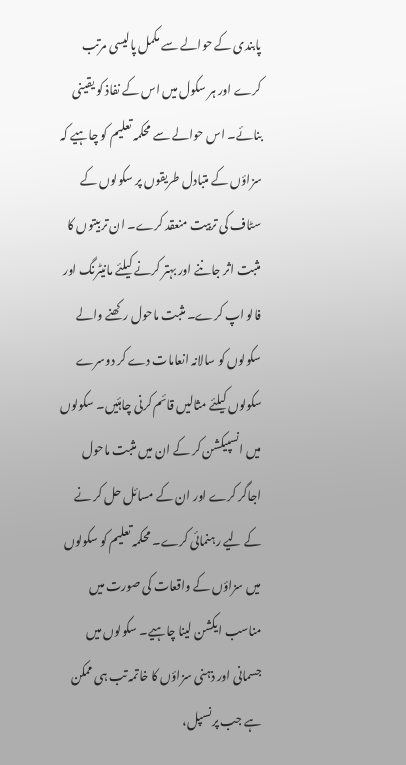پابندی کے حوالے سے مکمل پالیسی مرتب کرے اور ہر سکول میں اس کے نفاذ کو یقینی بنائے۔ اس حوالے سے محکمہ تعلیم کو چاہیے کہ سزاؤں کے متبادل طریقوں پر سکولوں کے سٹاف کی تربیت منعقد کرے۔ ان تربیتوں کا مثبت اثر جاننے اور بہتر کرنے کیلئے مانیٹرنگ اور فالو اپ کرے۔ مثبت ماحول رکھنے والے سکولوں کو سالانہ انعامات دے کر دوسرے سکولوں کیلئے مثالیں قائم کرنی چاہئیں۔ سکولوں میں انسپیکشن کر کے ان میں مثبت ماحول اجاگر کرے اور ان کے مسائل حل کر نے کے لیے رہنمائی کرے۔ محکمہ تعلیم کو سکولوں میں سزاؤں کے واقعات کی صورت میں مناسب ایکشن لینا چاہیے۔ سکولوں میں جسمانی اور ذہنی سزاؤں کا خاتمہ تب ہی ممکن ہے جب پرنسپل،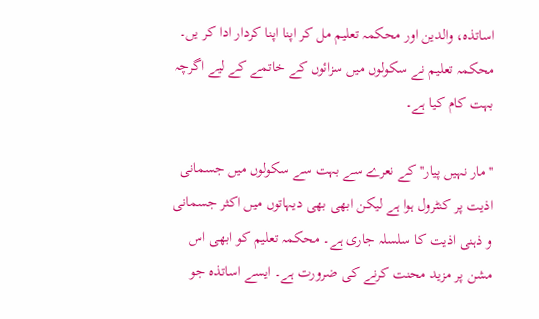اساتذہ، والدین اور محکمہ تعلیم مل کر اپنا اپنا کردار ادا کر یں۔ محکمہ تعلیم نے سکولوں میں سزائوں کے خاتمے کے لیے اگرچہ بہت کام کیا ہے۔

''مار نہیں پیار'' کے نعرے سے بہت سے سکولوں میں جسمانی اذیت پر کنٹرول ہوا ہے لیکن ابھی بھی دیہاتوں میں اکثر جسمانی و ذہنی اذیت کا سلسلہ جاری ہے۔ محکمہ تعلیم کو ابھی اس مشن پر مزید محنت کرنے کی ضرورت ہے۔ ایسے اساتذہ جو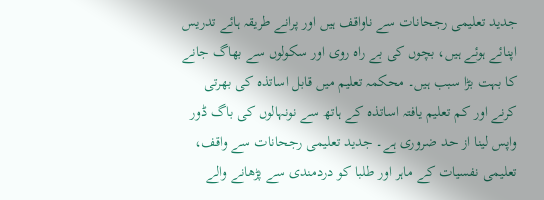جدید تعلیمی رجحانات سے ناواقف ہیں اور پرانے طریقہ ہائے تدریس اپنائے ہوئے ہیں، بچوں کی بے راہ روی اور سکولوں سے بھاگ جانے کا بہت بڑا سبب ہیں۔ محکمہ تعلیم میں قابل اساتذہ کی بھرتی کرنے اور کم تعلیم یافتہ اساتذہ کے ہاتھ سے نونہالوں کی باگ ڈور واپس لینا از حد ضروری ہے۔ جدید تعلیمی رجحانات سے واقف، تعلیمی نفسیات کے ماہر اور طلبا کو دردمندی سے پڑھانے والے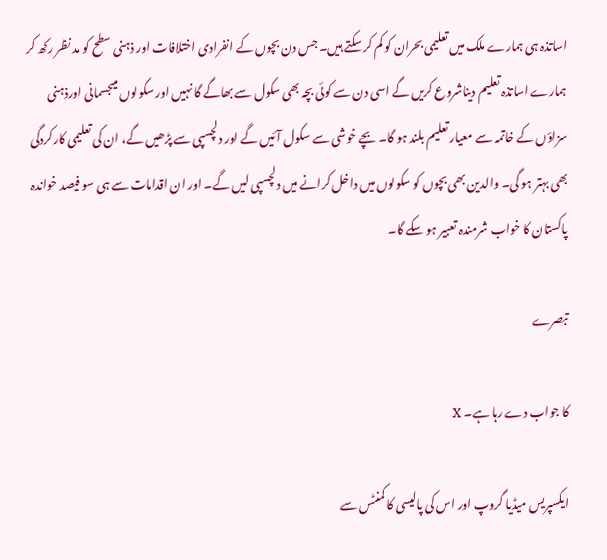اساتذہ ہی ہمارے ملک میں تعلیمی بحران کو کم کر سکتے ہیں۔ جس دن بچوں کے انفرادی اختلافات اور ذہنی سطح کو مد نظر رکھ کر ہمارے اساتذہ تعلیم دیناشروع کریں گے اسی دن سے کوئی بچہ بھی سکول سے بھاگے گا نہیں اور سکولوں میںجسمانی اورذہنی سزاؤں کے خاتمہ سے معیار تعلیم بلند ہو گا۔ بچے خوشی سے سکول آئیں گے اور دلچسپی سے پڑھیں گے، ان کی تعلیمی کارکردگی بھی بہتر ہو گی۔ والدین بھی بچوں کو سکولوں میں داخل کرانے میں دلچسپی لیں گے۔ اور ان اقدامات سے ہی سو فیصد خواندہ پاکستان کا خواب شرمندہ تعبیر ہو سکے گا۔

تبصرے

کا جواب دے رہا ہے۔ X

ایکسپریس میڈیا گروپ اور اس کی پالیسی کا کمنٹس سے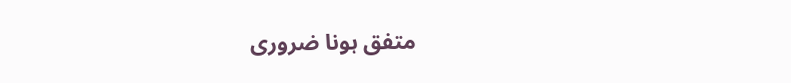متفق ہونا ضروری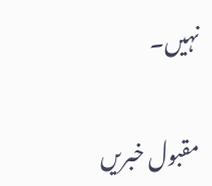نہیں۔

مقبول خبریں